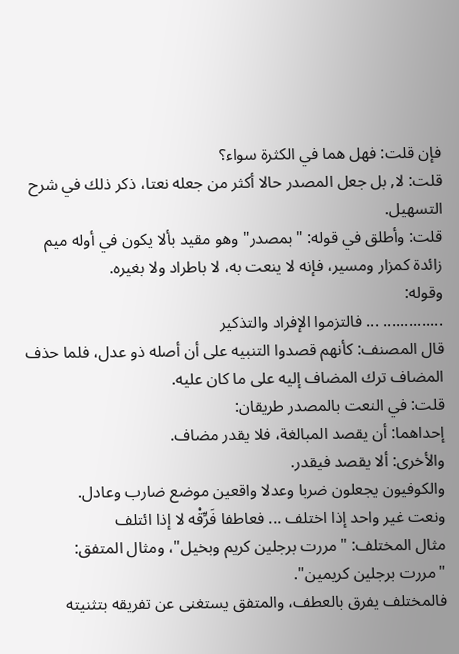فإن قلت: فهل هما في الكثرة سواء؟
قلت: لا, بل جعل المصدر حالا أكثر من جعله نعتا، ذكر ذلك في شرح التسهيل.
قلت: وأطلق في قوله: "بمصدر" وهو مقيد بألا يكون في أوله ميم زائدة كمزار ومسير، فإنه لا ينعت به، لا باطراد ولا بغيره.
وقوله:
.............. ... فالتزموا الإفراد والتذكير
قال المصنف: كأنهم قصدوا التنبيه على أن أصله ذو عدل، فلما حذف المضاف ترك المضاف إليه على ما كان عليه.
قلت: في النعت بالمصدر طريقان:
إحداهما: أن يقصد المبالغة، فلا يقدر مضاف.
والأخرى: ألا يقصد فيقدر.
والكوفيون يجعلون ضربا وعدلا واقعين موضع ضارب وعادل.
ونعت غير واحد إذا اختلف ... فعاطفا فَرِّقْه لا إذا ائتلف
مثال المختلف: "مررت برجلين كريم وبخيل"، ومثال المتفق: "مررت برجلين كريمين".
فالمختلف يفرق بالعطف، والمتفق يستغنى عن تفريقه بتثنيته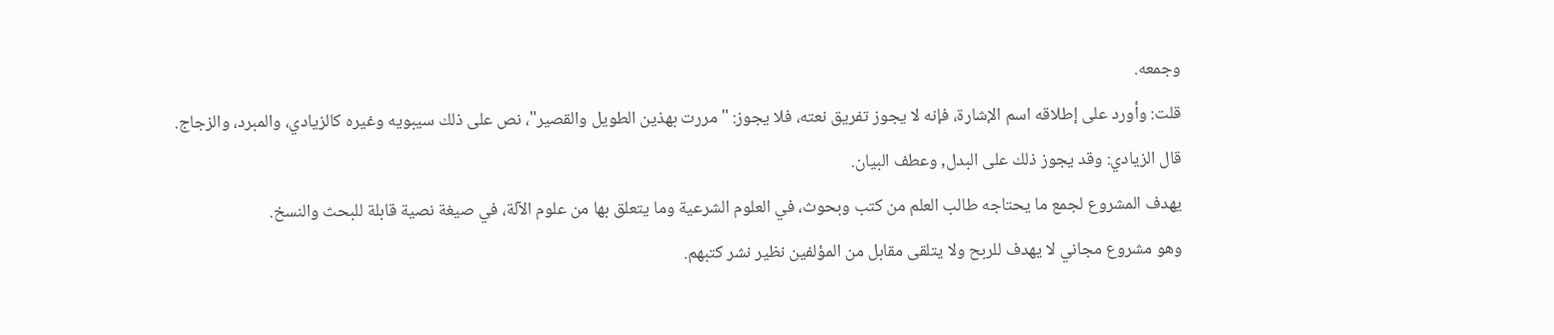وجمعه.
قلت: وأورد على إطلاقه اسم الإشارة، فإنه لا يجوز تفريق نعته، فلا يجوز: "مررت بهذين الطويل والقصير"، نص على ذلك سيبويه وغيره كالزيادي، والمبرد، والزجاج.
قال الزيادي: وقد يجوز ذلك على البدل, وعطف البيان.
يهدف المشروع لجمع ما يحتاجه طالب العلم من كتب وبحوث، في العلوم الشرعية وما يتعلق بها من علوم الآلة، في صيغة نصية قابلة للبحث والنسخ.
وهو مشروع مجاني لا يهدف للربح ولا يتلقى مقابل من المؤلفين نظير نشر كتبهم.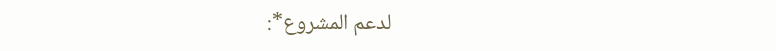لدعم المشروع*: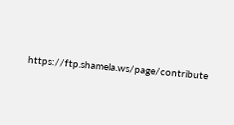https://ftp.shamela.ws/page/contribute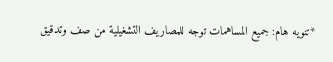*تنويه هام: جميع المساهمات توجه للمصاريف التشغيلية من صف وتدقيق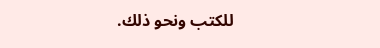للكتب ونحو ذلك.